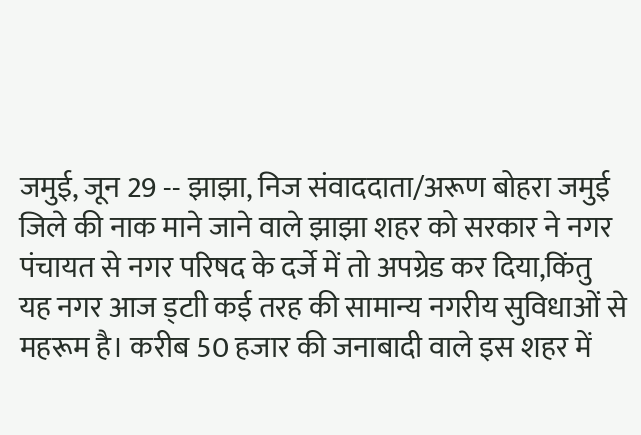जमुई, जून 29 -- झाझा, निज संवाददाता/अरूण बोहरा जमुई जिले की नाक माने जाने वाले झाझा शहर को सरकार ने नगर पंचायत से नगर परिषद के दर्जे में तो अपग्रेड कर दिया,किंतु यह नगर आज ड्टाी कई तरह की सामान्य नगरीय सुविधाओं से महरूम है। करीब 50 हजार की जनाबादी वाले इस शहर में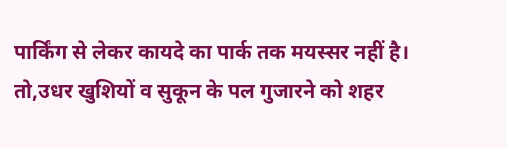पार्किंग से लेकर कायदे का पार्क तक मयस्सर नहीं है। तो,उधर खुशियों व सुकून के पल गुजारने को शहर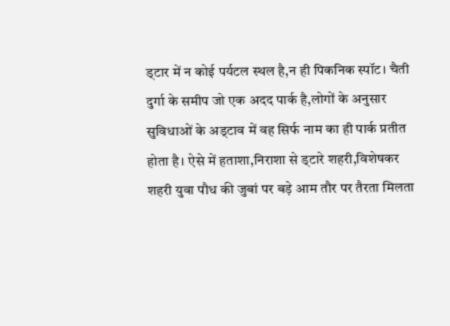ड्टार में न कोई पर्यटल स्थल है,न ही पिकनिक स्पॉट। चैती दुर्गा के समीप जो एक अदद पार्क है,लोगों के अनुसार सुविधाओं के अड्टाव में वह सिर्फ नाम का ही पार्क प्रतीत होता है। ऐसे में हताशा,निराशा से ड्टारे शहरी,विशेषकर शहरी युवा पौध की जुबां पर बड़े आम तौर पर तैरता मिलता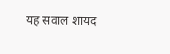यह सवाल शायद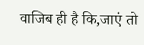वाजिब ही है कि,जाएं तो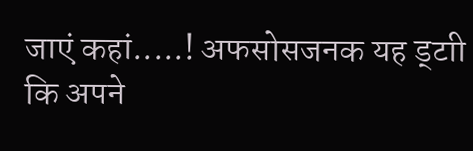जाएं कहां.....! अफसोसजनक यह ड्टाी कि अपने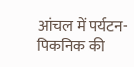आंचल में पर्यटन-पिकनिक की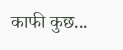काफी कुछ...